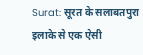Surat: सूरत के सलाबतपुरा इलाके से एक ऐसी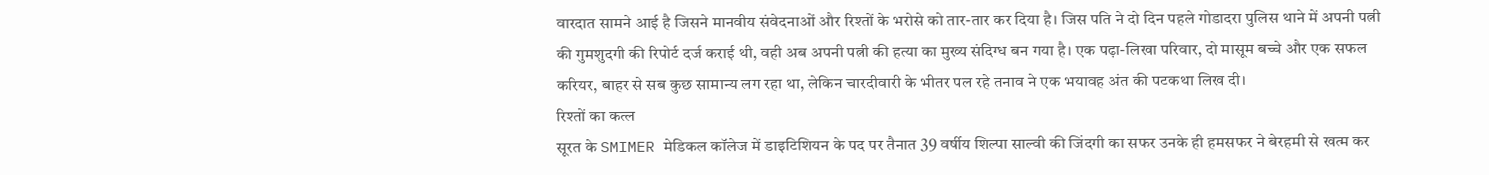वारदात सामने आई है जिसने मानवीय संवेदनाओं और रिश्तों के भरोसे को तार-तार कर दिया है। जिस पति ने दो दिन पहले गोडादरा पुलिस थाने में अपनी पत्नी की गुमशुदगी की रिपोर्ट दर्ज कराई थी, वही अब अपनी पत्नी की हत्या का मुख्य संदिग्ध बन गया है। एक पढ़ा-लिखा परिवार, दो मासूम बच्चे और एक सफल करियर, बाहर से सब कुछ सामान्य लग रहा था, लेकिन चारदीवारी के भीतर पल रहे तनाव ने एक भयावह अंत की पटकथा लिख दी।
रिश्तों का कत्ल
सूरत के SMIMER मेडिकल कॉलेज में डाइटिशियन के पद पर तैनात 39 वर्षीय शिल्पा साल्वी की जिंदगी का सफर उनके ही हमसफर ने बेरहमी से खत्म कर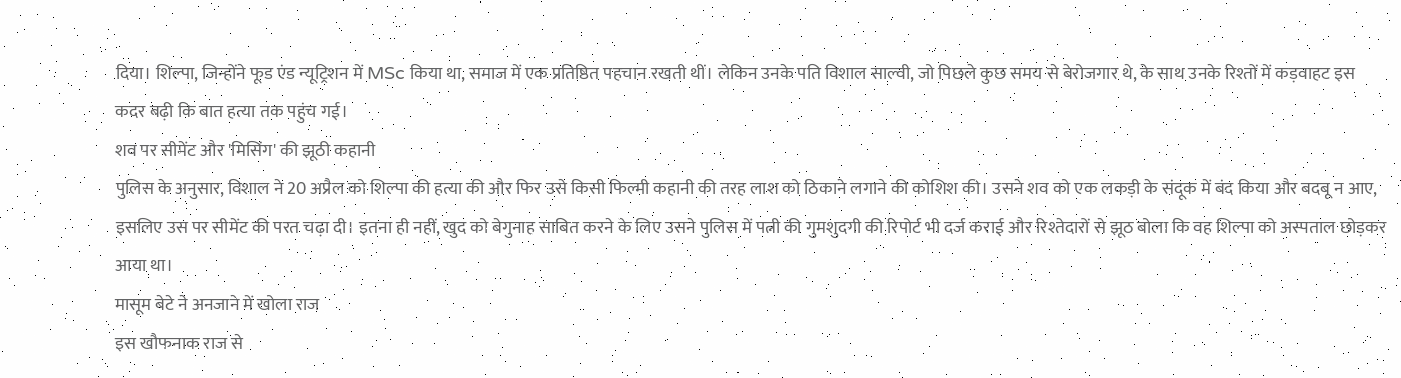दिया। शिल्पा, जिन्होंने फूड एंड न्यूट्रिशन में MSc किया था, समाज में एक प्रतिष्ठित पहचान रखती थीं। लेकिन उनके पति विशाल साल्वी, जो पिछले कुछ समय से बेरोजगार थे, के साथ उनके रिश्तों में कड़वाहट इस कदर बढ़ी कि बात हत्या तक पहुंच गई।
शव पर सीमेंट और 'मिसिंग' की झूठी कहानी
पुलिस के अनुसार, विशाल ने 20 अप्रैल को शिल्पा की हत्या की और फिर उसे किसी फिल्मी कहानी की तरह लाश को ठिकाने लगाने की कोशिश की। उसने शव को एक लकड़ी के संदूक में बंद किया और बदबू न आए, इसलिए उस पर सीमेंट की परत चढ़ा दी। इतना ही नहीं, खुद को बेगुनाह साबित करने के लिए उसने पुलिस में पत्नी की गुमशुदगी की रिपोर्ट भी दर्ज कराई और रिश्तेदारों से झूठ बोला कि वह शिल्पा को अस्पताल छोड़कर आया था।
मासूम बेटे ने अनजाने में खोला राज
इस खौफनाक राज से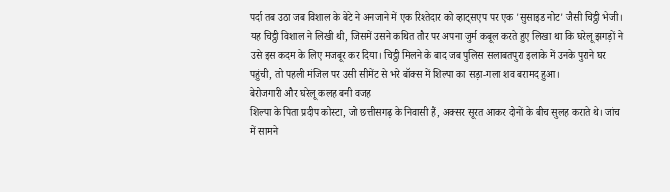पर्दा तब उठा जब विशाल के बेटे ने अनजाने में एक रिश्तेदार को व्हाट्सएप पर एक 'सुसाइड नोट' जैसी चिट्ठी भेजी। यह चिट्ठी विशाल ने लिखी थी, जिसमें उसने कथित तौर पर अपना जुर्म कबूल करते हुए लिखा था कि घरेलू झगड़ों ने उसे इस कदम के लिए मजबूर कर दिया। चिट्ठी मिलने के बाद जब पुलिस सलाबतपुरा इलाके में उनके पुराने घर पहुंची, तो पहली मंजिल पर उसी सीमेंट से भरे बॉक्स में शिल्पा का सड़ा-गला शव बरामद हुआ।
बेरोजगारी और घरेलू कलह बनी वजह
शिल्पा के पिता प्रदीप कोस्टा, जो छत्तीसगढ़ के निवासी हैं, अक्सर सूरत आकर दोनों के बीच सुलह कराते थे। जांच में सामने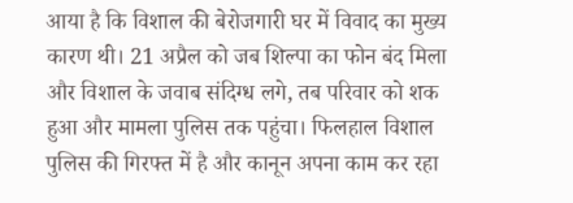आया है कि विशाल की बेरोजगारी घर में विवाद का मुख्य कारण थी। 21 अप्रैल को जब शिल्पा का फोन बंद मिला और विशाल के जवाब संदिग्ध लगे, तब परिवार को शक हुआ और मामला पुलिस तक पहुंचा। फिलहाल विशाल पुलिस की गिरफ्त में है और कानून अपना काम कर रहा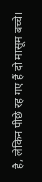है, लेकिन पीछे रह गए हैं दो मासूम बच्चे।